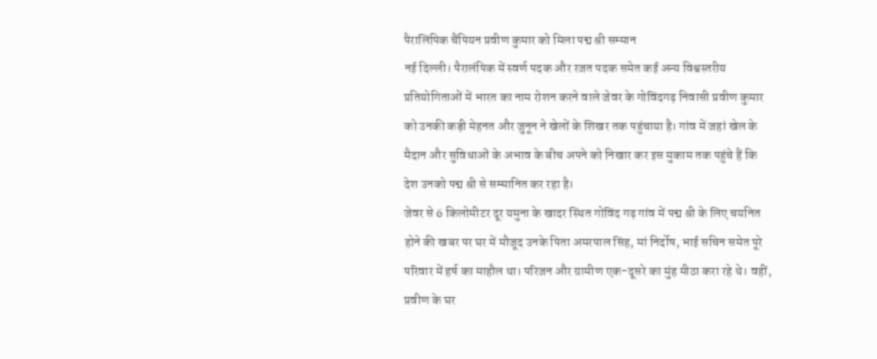पैरालिंपिक चैंपियन प्रवीण कुमार को मिला पद्म श्री सम्मान
नई दिल्ली। पैरालंपिक में स्वर्ण पदक और रजत पदक समेत कई अन्य विश्वस्तरीय प्रतियोगिताओं में भारत का नाम रोशन करने वाले जेवर के गोविंदगढ़ निवासी प्रवीण कुमार को उनकी कड़ी मेहनत और जुनून ने खेलों के शिखर तक पहुंचाया है। गांव में जहां खेल के मैदान और सुविधाओं के अभाव के बीच अपने को निखार कर इस मुकाम तक पहुंचे हैं कि देश उनको पद्म श्री से सम्मानित कर रहा है।
जेवर से 6 किलोमीटर दूर यमुना के खादर स्थित गोविंद गढ़ गांव में पद्म श्री के लिए चयनित होने की खबर पर घर में मौजूद उनके पिता अमरपाल सिंह, मां निर्दोष, भाई सचिन समेत पूरे परिवार में हर्ष का माहौल था। परिजन और ग्रामीण एक-दूसरे का मुंह मीठा करा रहे थे। वहीं, प्रवीण के घर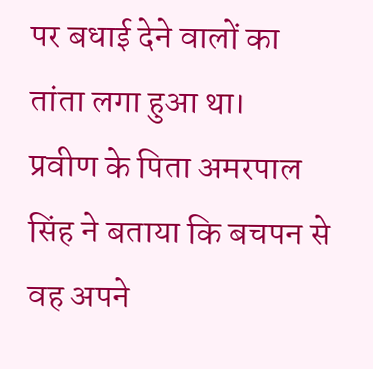पर बधाई देने वालों का तांता लगा हुआ था।
प्रवीण के पिता अमरपाल सिंह ने बताया कि बचपन से वह अपने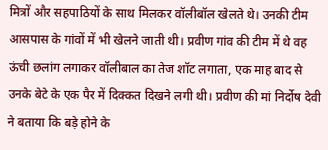मित्रों और सहपाठियों के साथ मिलकर वॉलीबॉल खेलते थे। उनकी टीम आसपास के गांवों में भी खेलने जाती थी। प्रवीण गांव की टीम में थे वह ऊंची छलांग लगाकर वॉलीबाल का तेज शॉट लगाता, एक माह बाद से उनके बेटे के एक पैर में दिक्कत दिखने लगी थी। प्रवीण की मां निर्दोष देवी ने बताया कि बड़े होने के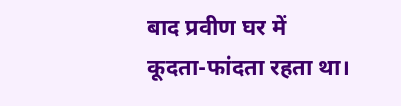बाद प्रवीण घर में कूदता-फांदता रहता था।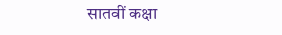सातवीं कक्षा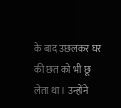के बाद उछलकर घर की छत को भी छू लेता था। उन्होंने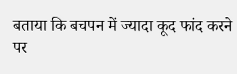बताया कि बचपन में ज्यादा कूद फांद करने पर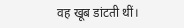वह खूब डांटती थीं।